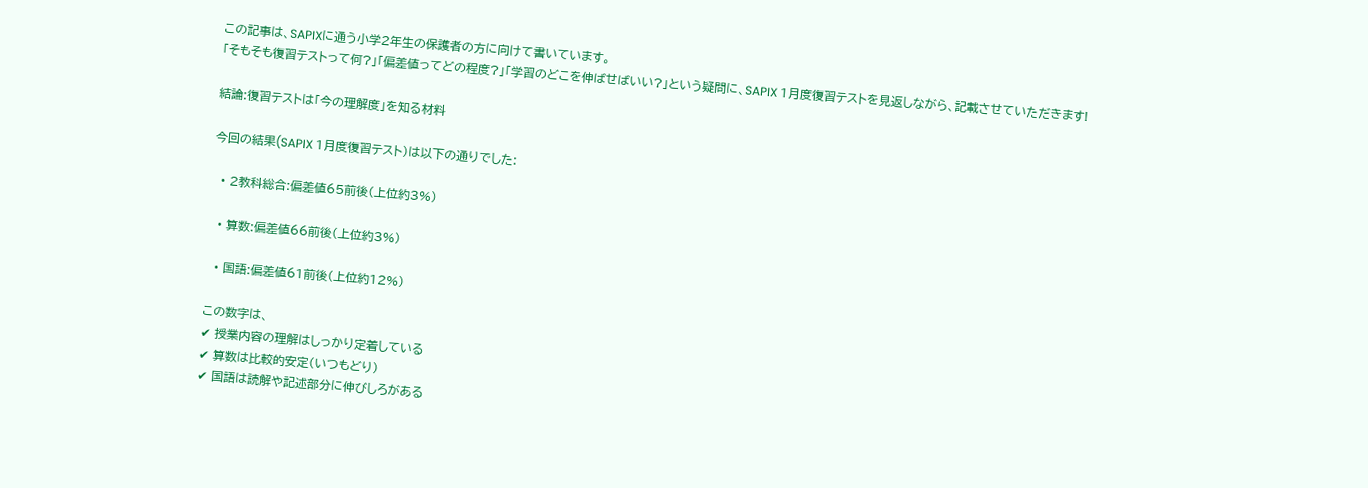この記事は、SAPIXに通う小学2年生の保護者の方に向けて書いています。
「そもそも復習テストって何?」「偏差値ってどの程度?」「学習のどこを伸ばせばいい?」という疑問に、SAPIX 1月度復習テストを見返しながら、記載させていただきます!

結論:復習テストは「今の理解度」を知る材料

今回の結果(SAPIX 1月度復習テスト)は以下の通りでした:

  • 2教科総合:偏差値65前後(上位約3%)

  • 算数:偏差値66前後(上位約3%)

  • 国語:偏差値61前後(上位約12%)

この数字は、
✔ 授業内容の理解はしっかり定着している
✔ 算数は比較的安定(いつもどり)
✔ 国語は読解や記述部分に伸びしろがある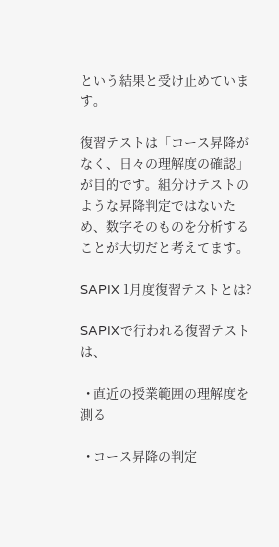という結果と受け止めています。

復習テストは「コース昇降がなく、日々の理解度の確認」が目的です。組分けテストのような昇降判定ではないため、数字そのものを分析することが大切だと考えてます。

SAPIX 1月度復習テストとは?

SAPIXで行われる復習テストは、

  • 直近の授業範囲の理解度を測る

  • コース昇降の判定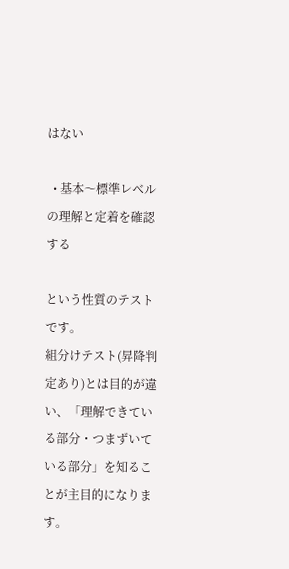はない

  • 基本〜標準レベルの理解と定着を確認する

という性質のテストです。
組分けテスト(昇降判定あり)とは目的が違い、「理解できている部分・つまずいている部分」を知ることが主目的になります。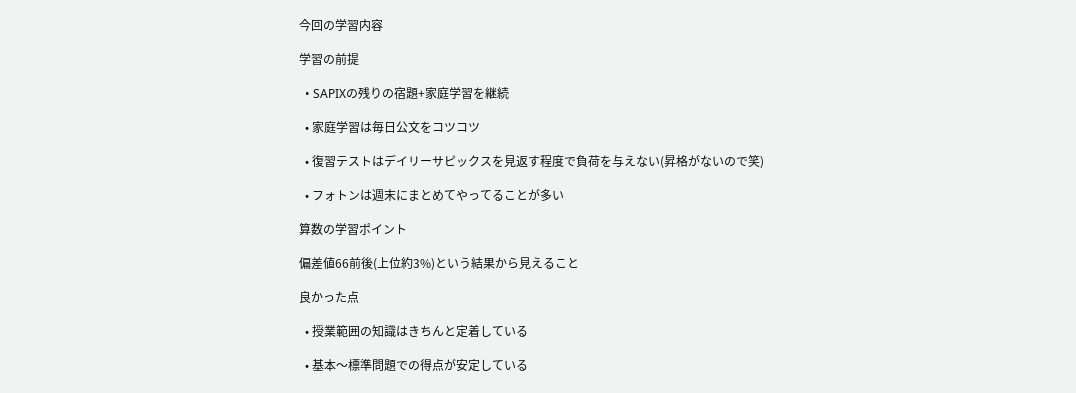今回の学習内容

学習の前提

  • SAPIXの残りの宿題+家庭学習を継続

  • 家庭学習は毎日公文をコツコツ

  • 復習テストはデイリーサピックスを見返す程度で負荷を与えない(昇格がないので笑)

  • フォトンは週末にまとめてやってることが多い

算数の学習ポイント

偏差値66前後(上位約3%)という結果から見えること

良かった点

  • 授業範囲の知識はきちんと定着している

  • 基本〜標準問題での得点が安定している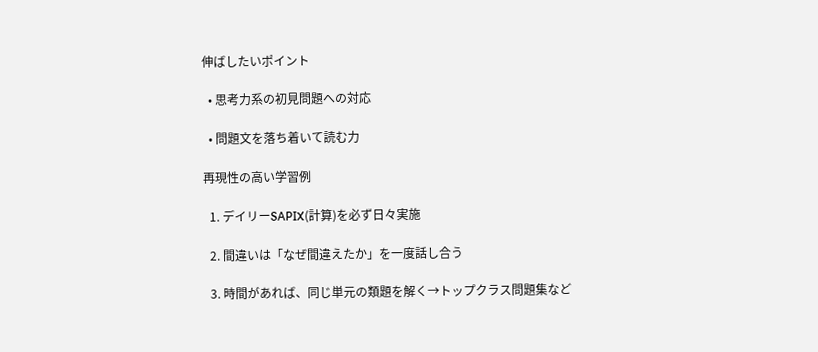伸ばしたいポイント

  • 思考力系の初見問題への対応

  • 問題文を落ち着いて読む力

再現性の高い学習例

  1. デイリーSAPIX(計算)を必ず日々実施

  2. 間違いは「なぜ間違えたか」を一度話し合う

  3. 時間があれば、同じ単元の類題を解く→トップクラス問題集など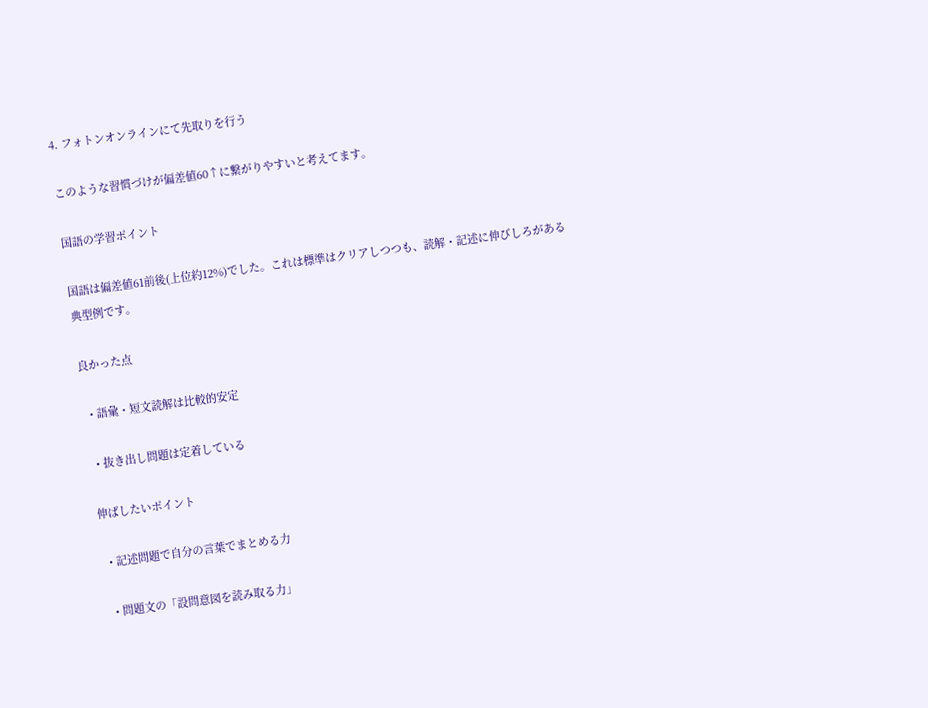4. フォトンオンラインにて先取りを行う

このような習慣づけが偏差値60↑に繋がりやすいと考えてます。

国語の学習ポイント

国語は偏差値61前後(上位約12%)でした。これは標準はクリアしつつも、読解・記述に伸びしろがある典型例です。

良かった点

  • 語彙・短文読解は比較的安定

  • 抜き出し問題は定着している

伸ばしたいポイント

  • 記述問題で自分の言葉でまとめる力

  • 問題文の「設問意図を読み取る力」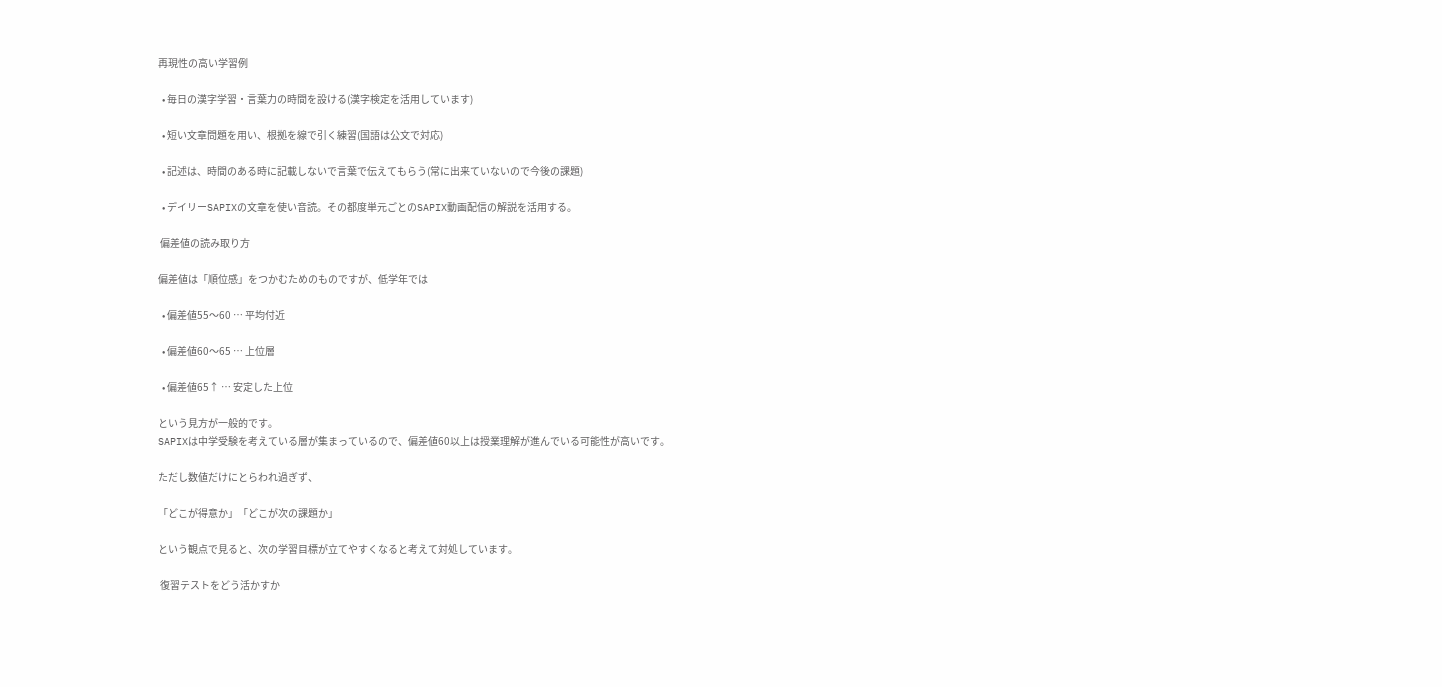再現性の高い学習例

  • 毎日の漢字学習・言葉力の時間を設ける(漢字検定を活用しています)

  • 短い文章問題を用い、根拠を線で引く練習(国語は公文で対応)

  • 記述は、時間のある時に記載しないで言葉で伝えてもらう(常に出来ていないので今後の課題)

  • デイリーSAPIXの文章を使い音読。その都度単元ごとのSAPIX動画配信の解説を活用する。

 偏差値の読み取り方

偏差値は「順位感」をつかむためのものですが、低学年では

  • 偏差値55〜60 … 平均付近

  • 偏差値60〜65 … 上位層

  • 偏差値65↑ … 安定した上位

という見方が一般的です。
SAPIXは中学受験を考えている層が集まっているので、偏差値60以上は授業理解が進んでいる可能性が高いです。

ただし数値だけにとらわれ過ぎず、

「どこが得意か」「どこが次の課題か」

という観点で見ると、次の学習目標が立てやすくなると考えて対処しています。

 復習テストをどう活かすか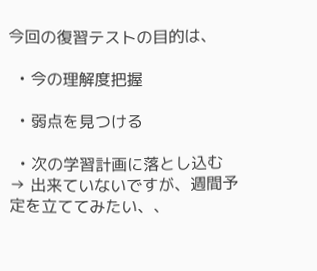今回の復習テストの目的は、

  • 今の理解度把握

  • 弱点を見つける

  • 次の学習計画に落とし込む → 出来ていないですが、週間予定を立ててみたい、、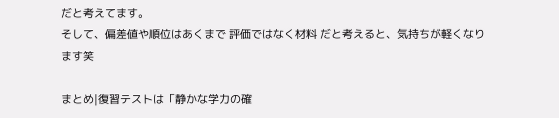だと考えてます。
そして、偏差値や順位はあくまで 評価ではなく材料 だと考えると、気持ちが軽くなります笑

まとめ|復習テストは「静かな学力の確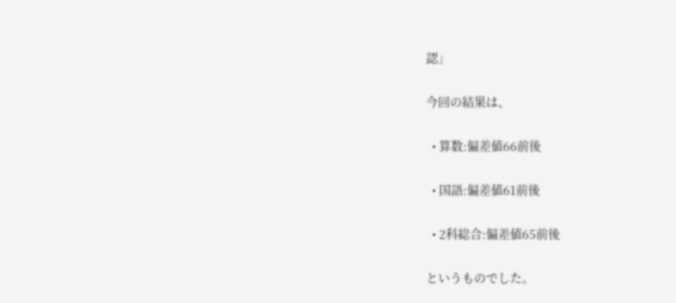認」

今回の結果は、

  • 算数:偏差値66前後

  • 国語:偏差値61前後

  • 2科総合:偏差値65前後

というものでした。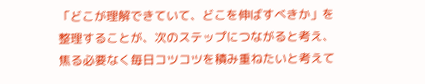「どこが理解できていて、どこを伸ばすべきか」を整理することが、次のステップにつながると考え、焦る必要なく毎日コツコツを積み重ねたいと考えて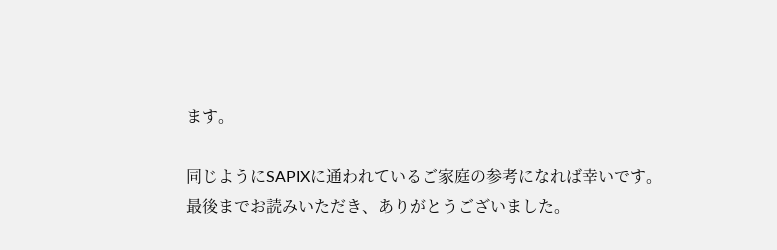ます。

同じようにSAPIXに通われているご家庭の参考になれば幸いです。
最後までお読みいただき、ありがとうございました。